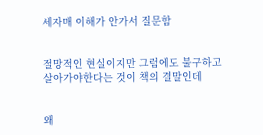세자매 이해가 안가서 질문함


절망적인 현실이지만 그럼에도 불구하고 살아가야한다는 것이 책의 결말인데


왜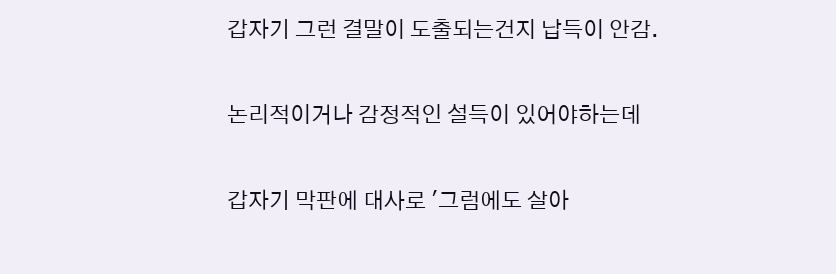갑자기 그런 결말이 도출되는건지 납득이 안감.


논리적이거나 감정적인 설득이 있어야하는데


갑자기 막판에 대사로 '그럼에도 살아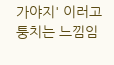가야지' 이러고 퉁치는 느낌임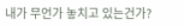내가 무언가 놓치고 있는건가?